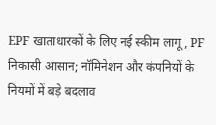EPF खाताधारकों के लिए नई स्कीम लागू, PF निकासी आसान; नॉमिनेशन और कंपनियों के नियमों में बड़े बदलाव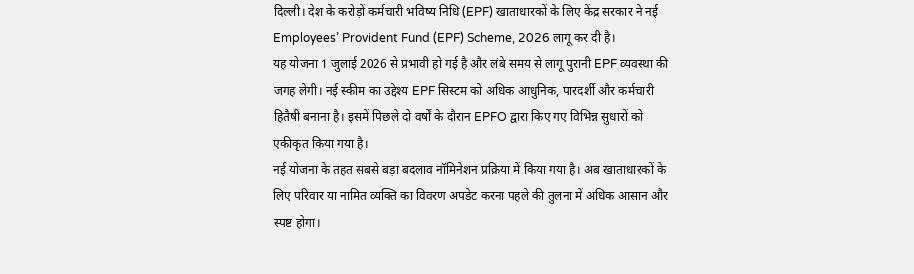दिल्ली। देश के करोड़ों कर्मचारी भविष्य निधि (EPF) खाताधारकों के लिए केंद्र सरकार ने नई Employees’ Provident Fund (EPF) Scheme, 2026 लागू कर दी है।
यह योजना 1 जुलाई 2026 से प्रभावी हो गई है और लंबे समय से लागू पुरानी EPF व्यवस्था की जगह लेगी। नई स्कीम का उद्देश्य EPF सिस्टम को अधिक आधुनिक, पारदर्शी और कर्मचारी हितैषी बनाना है। इसमें पिछले दो वर्षों के दौरान EPFO द्वारा किए गए विभिन्न सुधारों को एकीकृत किया गया है।
नई योजना के तहत सबसे बड़ा बदलाव नॉमिनेशन प्रक्रिया में किया गया है। अब खाताधारकों के लिए परिवार या नामित व्यक्ति का विवरण अपडेट करना पहले की तुलना में अधिक आसान और स्पष्ट होगा।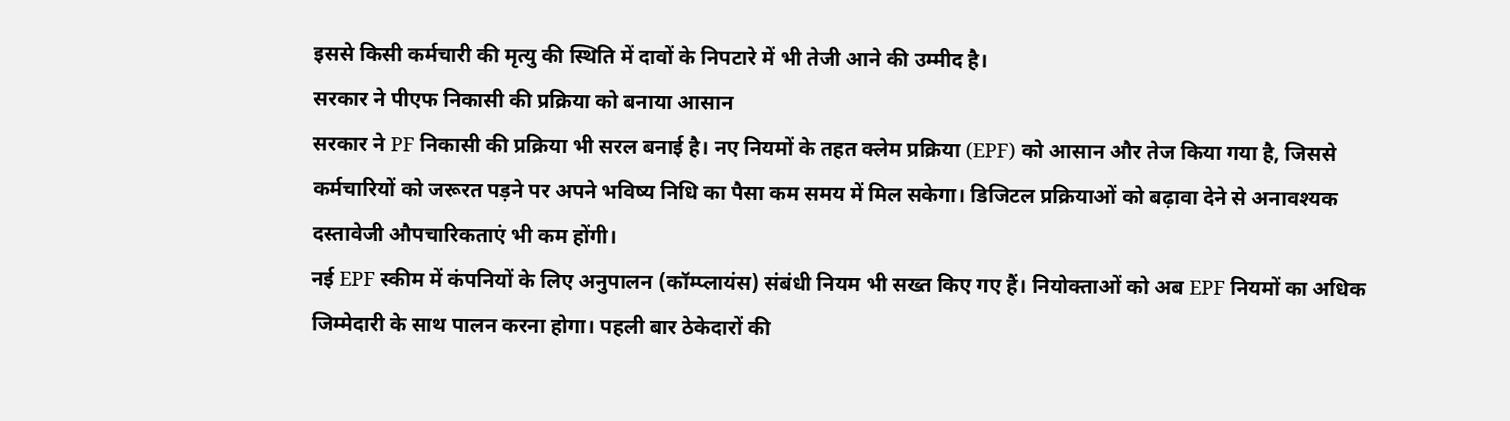इससे किसी कर्मचारी की मृत्यु की स्थिति में दावों के निपटारे में भी तेजी आने की उम्मीद है।
सरकार ने पीएफ निकासी की प्रक्रिया को बनाया आसान
सरकार ने PF निकासी की प्रक्रिया भी सरल बनाई है। नए नियमों के तहत क्लेम प्रक्रिया (EPF) को आसान और तेज किया गया है, जिससे कर्मचारियों को जरूरत पड़ने पर अपने भविष्य निधि का पैसा कम समय में मिल सकेगा। डिजिटल प्रक्रियाओं को बढ़ावा देने से अनावश्यक दस्तावेजी औपचारिकताएं भी कम होंगी।
नई EPF स्कीम में कंपनियों के लिए अनुपालन (कॉम्प्लायंस) संबंधी नियम भी सख्त किए गए हैं। नियोक्ताओं को अब EPF नियमों का अधिक जिम्मेदारी के साथ पालन करना होगा। पहली बार ठेकेदारों की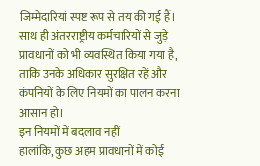जिम्मेदारियां स्पष्ट रूप से तय की गई हैं। साथ ही अंतरराष्ट्रीय कर्मचारियों से जुड़े प्रावधानों को भी व्यवस्थित किया गया है, ताकि उनके अधिकार सुरक्षित रहें और कंपनियों के लिए नियमों का पालन करना आसान हो।
इन नियमों में बदलाव नहीं
हालांकि, कुछ अहम प्रावधानों में कोई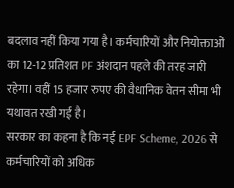बदलाव नहीं किया गया है। कर्मचारियों और नियोक्ताओं का 12-12 प्रतिशत PF अंशदान पहले की तरह जारी रहेगा। वहीं 15 हजार रुपए की वैधानिक वेतन सीमा भी यथावत रखी गई है।
सरकार का कहना है कि नई EPF Scheme, 2026 से कर्मचारियों को अधिक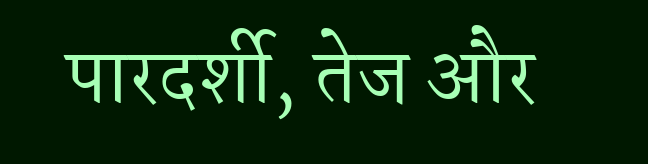पारदर्शी, तेज और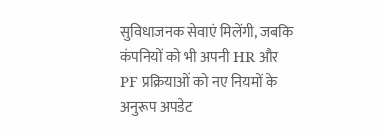सुविधाजनक सेवाएं मिलेंगी, जबकि कंपनियों को भी अपनी HR और PF प्रक्रियाओं को नए नियमों के अनुरूप अपडेट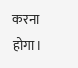करना होगा।